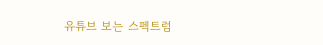유튜브 보는 스펙트럼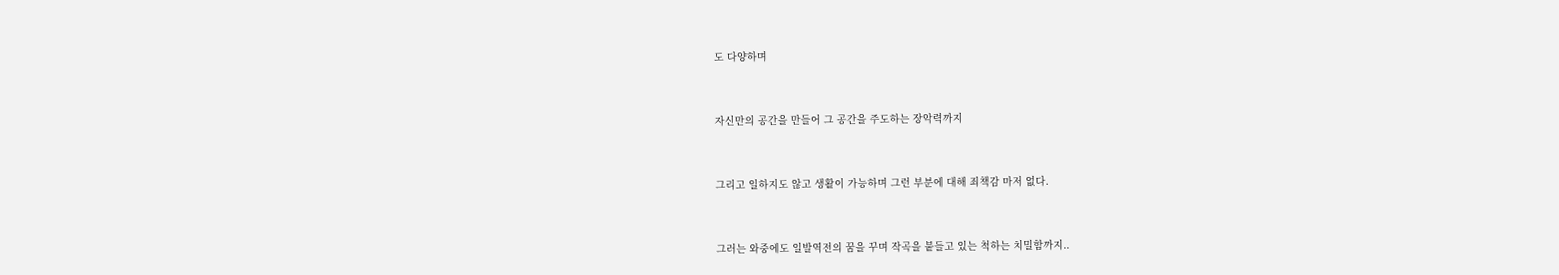도 다양하며



자신만의 공간을 만들어 그 공간을 주도하는 장악력까지



그리고 일하지도 않고 생활이 가능하며 그런 부분에 대해 죄책감 마저 없다.



그러는 와중에도 일발역전의 꿈을 꾸며 작곡을 붙들고 있는 척하는 치밀함까지..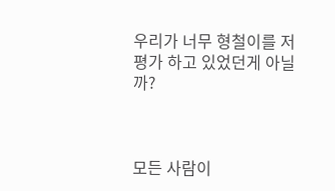우리가 너무 형철이를 저평가 하고 있었던게 아닐까?



모든 사람이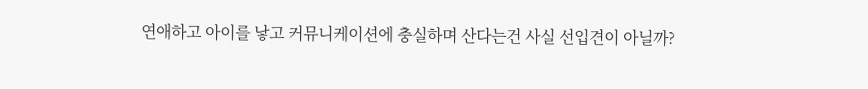연애하고 아이를 낳고 커뮤니케이션에 충실하며 산다는건 사실 선입견이 아닐까?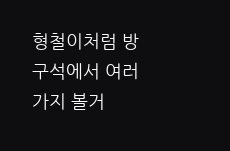형철이처럼 방구석에서 여러가지 볼거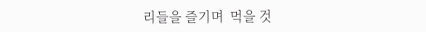리들을 즐기며  먹을 것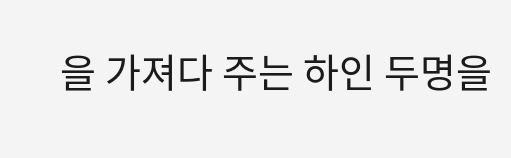을 가져다 주는 하인 두명을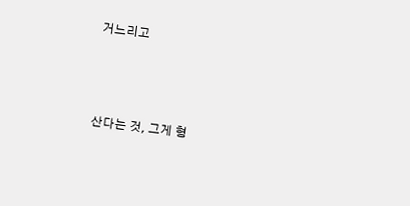거느리고



산다는 것, 그게 형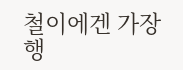철이에겐 가장 행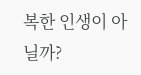복한 인생이 아닐까?